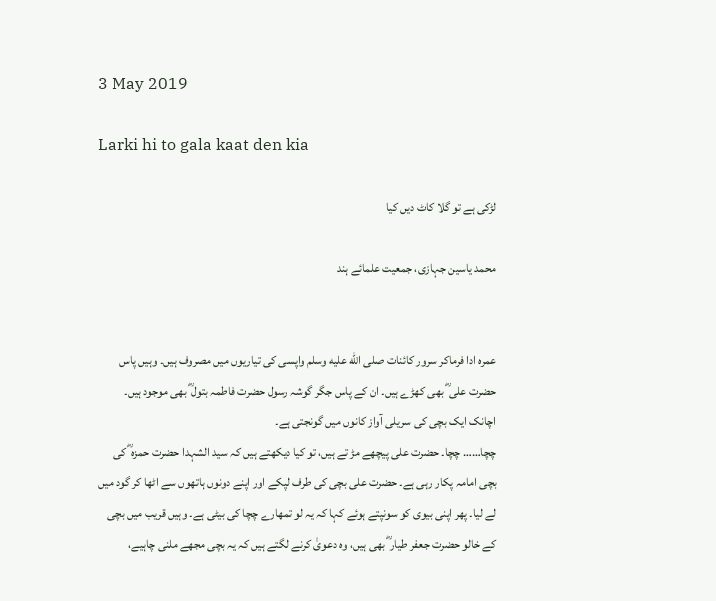3 May 2019

Larki hi to gala kaat den kia

لڑکی ہے تو گلا کاٹ دیں کیا

محمد یاسین جہازی، جمعیت علمائے ہند


عمرہ ادا فرماکر سرور کائنات صلى الله عليه وسلم واپسی کی تیاریوں میں مصروف ہیں۔ وہیں پاس حضرت علی ؓ بھی کھڑے ہیں۔ ان کے پاس جگر گوشہ رسول حضرت فاطمہ بتول ؓ بھی موجود ہیں۔ اچانک ایک بچی کی سریلی آواز کانوں میں گونجتی ہے۔
چچا…… چچا۔ حضرت علی پیچھے مڑ تے ہیں، تو کیا دیکھتے ہیں کہ سید الشہدا حضرت حمزہ ؓ کی بچی امامہ پکار رہی ہے۔ حضرت علی بچی کی طرف لپکے اور اپنے دونوں ہاتھوں سے اٹھا کر گود میں لے لیا۔ پھر اپنی بیوی کو سونپتے ہوئے کہا کہ یہ لو تمھارے چچا کی بیٹی ہے۔ وہیں قریب میں بچی کے خالو حضرت جعفر طیار ؓ بھی ہیں، وہ دعویٰ کرنے لگتے ہیں کہ یہ بچی مجھے ملنی چاہیے،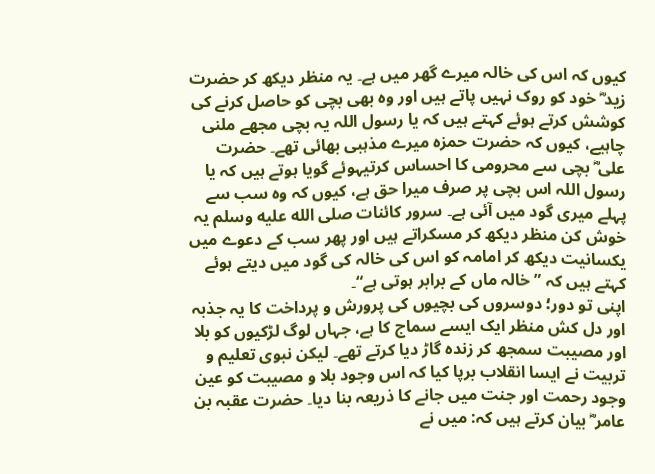کیوں کہ اس کی خالہ میرے گھر میں ہے۔ یہ منظر دیکھ کر حضرت زید ؓ خود کو روک نہیں پاتے ہیں اور وہ بھی بچی کو حاصل کرنے کی کوشش کرتے ہوئے کہتے ہیں کہ یا رسول اللہ یہ بچی مجھے ملنی چاہیے، کیوں کہ حضرت حمزہ میرے مذہبی بھائی تھے۔ حضرت علی ؓ بچی سے محرومی کا احساس کرتیہوئے گویا ہوتے ہیں کہ یا رسول اللہ اس بچی پر صرف میرا حق ہے، کیوں کہ وہ سب سے پہلے میری گود میں آئی ہے۔ سرور کائنات صلى الله عليه وسلم یہ خوش کن منظر دیکھ کر مسکراتے ہیں اور پھر سب کے دعوے میں یکسانیت دیکھ کر امامہ کو اس کی خالہ کی گود میں دیتے ہوئے کہتے ہیں کہ ”خالہ ماں کے برابر ہوتی ہے“۔
اپنی تو دور؛ دوسروں کی بچیوں کی پرورش و پرداخت کا یہ جذبہ اور دل کش منظر ایک ایسے سماج کا ہے، جہاں لوگ لڑکیوں کو بلا اور مصیبت سمجھ کر زندہ گاڑ دیا کرتے تھے۔ لیکن نبوی تعلیم و تربیت نے ایسا انقلاب برپا کیا کہ اس وجود بلا و مصیبت کو عین وجود رحمت اور جنت میں جانے کا ذریعہ بنا دیا۔ حضرت عقبہ بن عامر ؓ بیان کرتے ہیں کہ: میں نے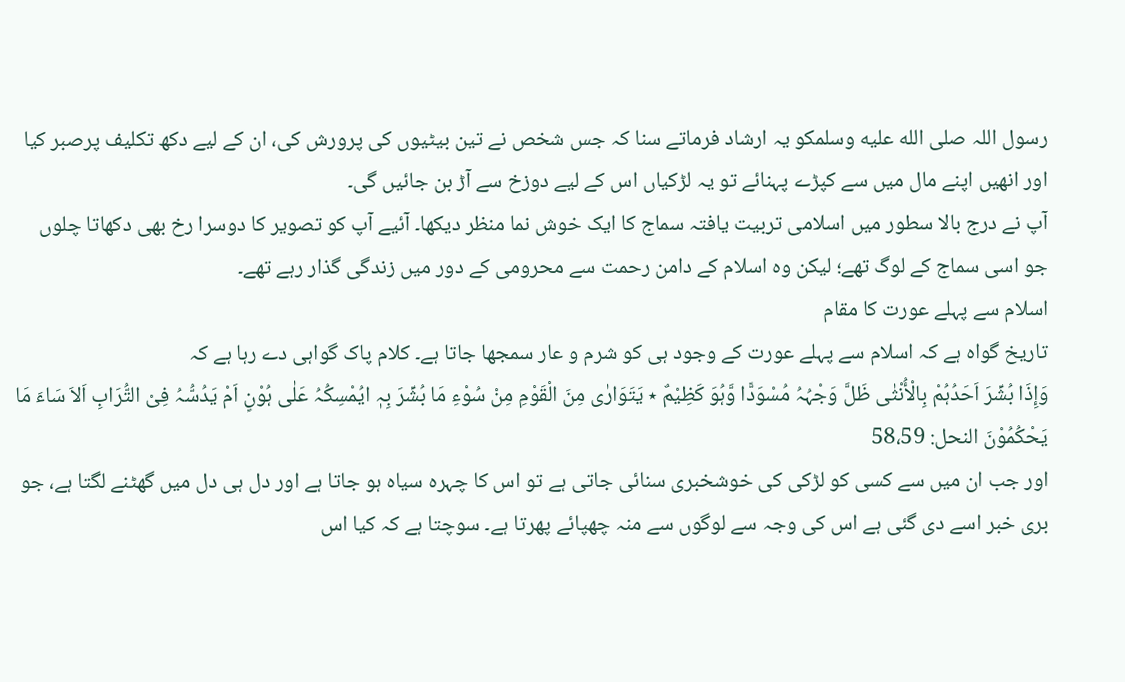رسول اللہ صلى الله عليه وسلمکو یہ ارشاد فرماتے سنا کہ جس شخص نے تین بیٹیوں کی پرورش کی، ان کے لیے دکھ تکلیف پرصبر کیا اور انھیں اپنے مال میں سے کپڑے پہنائے تو یہ لڑکیاں اس کے لیے دوزخ سے آڑ بن جائیں گی۔
آپ نے درج بالا سطور میں اسلامی تربیت یافتہ سماج کا ایک خوش نما منظر دیکھا۔ آئیے آپ کو تصویر کا دوسرا رخ بھی دکھاتا چلوں جو اسی سماج کے لوگ تھے؛ لیکن وہ اسلام کے دامن رحمت سے محرومی کے دور میں زندگی گذار رہے تھے۔
اسلام سے پہلے عورت کا مقام
تاریخ گواہ ہے کہ اسلام سے پہلے عورت کے وجود ہی کو شرم و عار سمجھا جاتا ہے۔ کلام پاک گواہی دے رہا ہے کہ
وَإِذَا بُشِّرَ اَحَدُہُمْ بِالْأُنْثٰی ظَلَّ وَجْہُہُ مُسْوَدًّا وَّہُوَ کَظِیْمٌ ٭ یَتَوَارٰی مِنَ الْقَوْمِ مِنْ سُوْءِ مَا بُشِّرَ بِہٖ ایُمْسِکُہُ عَلٰی ہُوْنٍ اَمْ یَدُسُّہُ فِیْ التُّرَابِ اَلاَ سَاءَ مَا یَحْکُمُوْنَ النحل: 58،59
اور جب ان میں سے کسی کو لڑکی کی خوشخبری سنائی جاتی ہے تو اس کا چہرہ سیاہ ہو جاتا ہے اور دل ہی دل میں گھٹنے لگتا ہے، جو بری خبر اسے دی گئی ہے اس کی وجہ سے لوگوں سے منہ چھپائے پھرتا ہے۔ سوچتا ہے کہ کیا اس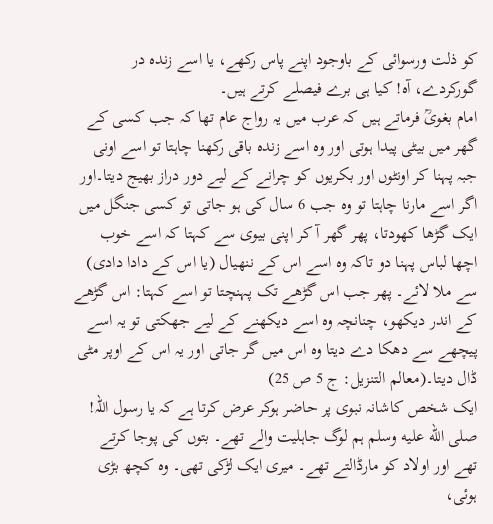کو ذلت ورسوائی کے باوجود اپنے پاس رکھے، یا اسے زندہ در گورکردے، آہ! کیا ہی برے فیصلے کرتے ہیں۔
امام بغویؒ فرماتے ہیں کہ عرب میں یہ رواج عام تھا کہ جب کسی کے گھر میں بیٹی پیدا ہوتی اور وہ اسے زندہ باقی رکھنا چاہتا تو اسے اونی جبہ پہنا کر اونٹوں اور بکریوں کو چرانے کے لیے دور دراز بھیج دیتا۔اور اگر اسے مارنا چاہتا تو وہ جب 6 سال کی ہو جاتی تو کسی جنگل میں ایک گڑھا کھودتا، پھر گھر آ کر اپنی بیوی سے کہتا کہ اسے خوب اچھا لباس پہنا دو تاکہ وہ اسے اس کے ننھیال (یا اس کے دادا دادی) سے ملا لائے۔ پھر جب اس گڑھے تک پہنچتا تو اسے کہتا: اس گڑھے کے اندر دیکھو، چنانچہ وہ اسے دیکھنے کے لیے جھکتی تو یہ اسے پیچھے سے دھکا دے دیتا وہ اس میں گر جاتی اور یہ اس کے اوپر مٹی ڈال دیتا۔(معالم التنزیل: ج 5 ص 25)
ایک شخص کاشانہ نبوی پر حاضر ہوکر عرض کرتا ہے کہ یا رسول اللہ! صلى الله عليه وسلم ہم لوگ جاہلیت والے تھے۔ بتوں کی پوجا کرتے تھے اور اولاد کو مارڈالتے تھے۔ میری ایک لڑکی تھی۔ وہ کچھ بڑی ہوئی،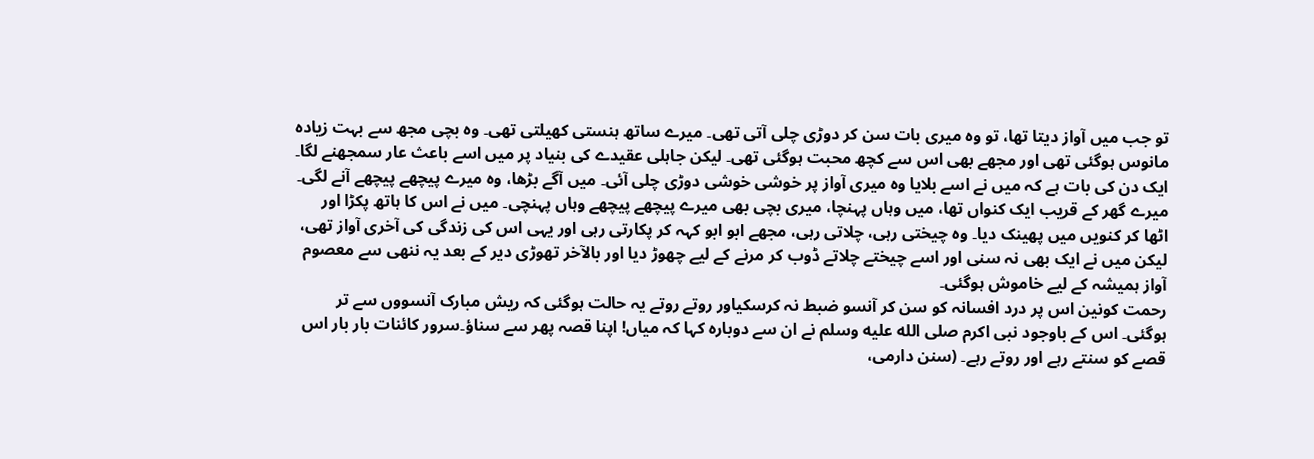تو جب میں آواز دیتا تھا، تو وہ میری بات سن کر دوڑی چلی آتی تھی۔ میرے ساتھ ہنستی کھیلتی تھی۔ وہ بچی مجھ سے بہت زیادہ مانوس ہوگئی تھی اور مجھے بھی اس سے کچھ محبت ہوگئی تھی۔ لیکن جاہلی عقیدے کی بنیاد پر میں اسے باعث عار سمجھنے لگا۔ ایک دن کی بات ہے کہ میں نے اسے بلایا وہ میری آواز پر خوشی خوشی دوڑی چلی آئی۔ میں آگے بڑھا، وہ میرے پیچھے پیچھے آنے لگی۔ میرے گھر کے قریب ایک کنواں تھا، میں وہاں پہنچا، میری بچی بھی میرے پیچھے پیچھے وہاں پہنچی۔ میں نے اس کا ہاتھ پکڑا اور اٹھا کر کنویں میں پھینک دیا۔ وہ چیختی رہی، چلاتی رہی، مجھے ابو ابو کہہ کر پکارتی رہی اور یہی اس کی زندگی کی آخری آواز تھی، لیکن میں نے ایک بھی نہ سنی اور اسے چیختے چلاتے ڈوب کر مرنے کے لیے چھوڑ دیا اور بالآخر تھوڑی دیر کے بعد یہ ننھی سے معصوم آواز ہمیشہ کے لیے خاموش ہوگئی۔
رحمت کونین اس پر درد افسانہ کو سن کر آنسو ضبط نہ کرسکیاور روتے روتے یہ حالت ہوگئی کہ ریش مبارک آنسووں سے تر ہوگئی۔ اس کے باوجود نبی اکرم صلى الله عليه وسلم نے ان سے دوبارہ کہا کہ میاں! اپنا قصہ پھر سے سناؤ۔سرور کائنات بار بار اس قصے کو سنتے رہے اور روتے رہے۔ (سنن دارمی،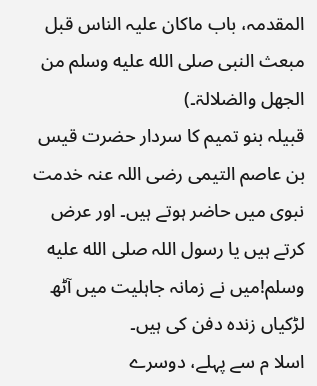المقدمہ، باب ماکان علیہ الناس قبل مبعث النبی صلى الله عليه وسلم من الجھل والضلالۃ۔)
قبیلہ بنو تمیم کا سردار حضرت قیس بن عاصم التیمی رضی اللہ عنہ خدمت نبوی میں حاضر ہوتے ہیں۔ اور عرض کرتے ہیں یا رسول اللہ صلى الله عليه وسلم!میں نے زمانہ جاہلیت میں آٹھ لڑکیاں زندہ دفن کی ہیں۔
اسلا م سے پہلے، دوسرے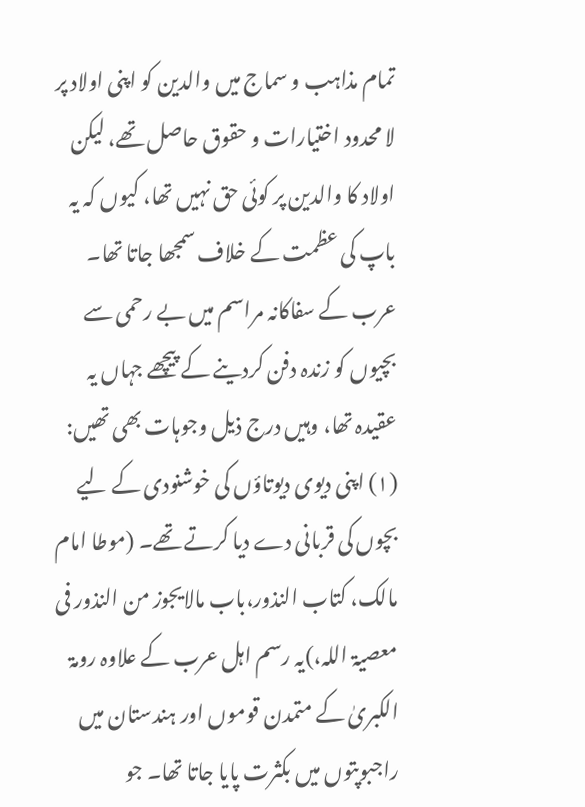تمام مذاہب و سماج میں والدین کو اپنی اولاد پر لا محدود اختیارات و حقوق حاصل تھے، لیکن اولاد کا والدین پر کوئی حق نہیں تھا، کیوں کہ یہ باپ کی عظمت کے خلاف سمجھا جاتا تھا۔ عرب کے سفاکانہ مراسم میں بے رحمی سے بچیوں کو زندہ دفن کردینے کے پیچھے جہاں یہ عقیدہ تھا، وہیں درج ذیل وجوہات بھی تھیں:
(۱) اپنی دیوی دیوتاؤں کی خوشنودی کے لیے بچوں کی قربانی دے دیا کرتے تھے۔ (موطا امام مالک، کتاب النذور،باب مالایجوز من النذور فی معصیۃ اللہ،)یہ رسم اہل عرب کے علاوہ رومۃ الکبریٰ کے متمدن قوموں اور ہندستان میں راجبوپتوں میں بکثرت پایا جاتا تھا۔ جو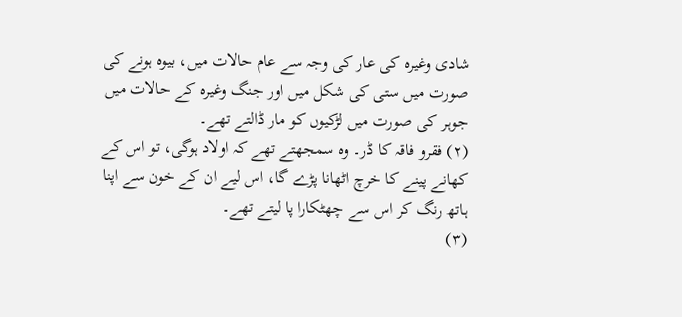شادی وغیرہ کی عار کی وجہ سے عام حالات میں، بیوہ ہونے کی صورت میں ستی کی شکل میں اور جنگ وغیرہ کے حالات میں جوہر کی صورت میں لڑکیوں کو مار ڈالتے تھے۔
(۲) فقرو فاقہ کا ڈر۔ وہ سمجھتے تھے کہ اولاد ہوگی، تو اس کے کھانے پینے کا خرچ اٹھانا پڑے گا، اس لیے ان کے خون سے اپنا ہاتھ رنگ کر اس سے چھٹکارا پا لیتے تھے۔
(۳)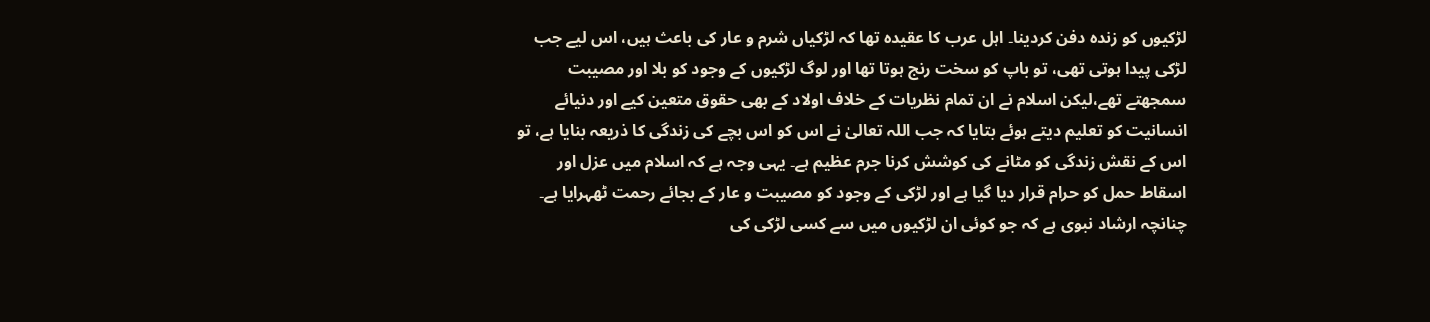لڑکیوں کو زندہ دفن کردینا۔ اہل عرب کا عقیدہ تھا کہ لڑکیاں شرم و عار کی باعث ہیں، اس لیے جب لڑکی پیدا ہوتی تھی، تو باپ کو سخت رنج ہوتا تھا اور لوگ لڑکیوں کے وجود کو بلا اور مصیبت سمجھتے تھے،لیکن اسلام نے ان تمام نظریات کے خلاف اولاد کے بھی حقوق متعین کیے اور دنیائے انسانیت کو تعلیم دیتے ہوئے بتایا کہ جب اللہ تعالیٰ نے اس کو اس بچے کی زندگی کا ذریعہ بنایا ہے، تو اس کے نقش زندگی کو مٹانے کی کوشش کرنا جرم عظیم ہے۔ یہی وجہ ہے کہ اسلام میں عزل اور اسقاط حمل کو حرام قرار دیا گیا ہے اور لڑکی کے وجود کو مصیبت و عار کے بجائے رحمت ٹھہرایا ہے۔ چنانچہ ارشاد نبوی ہے کہ جو کوئی ان لڑکیوں میں سے کسی لڑکی کی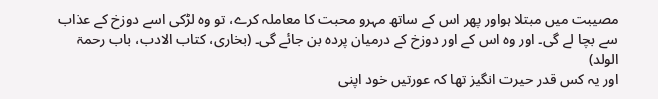مصیبت میں مبتلا ہواور پھر اس کے ساتھ مہرو محبت کا معاملہ کرے، تو وہ لڑکی اسے دوزخ کے عذاب سے بچا لے گی۔ اور وہ اس کے اور دوزخ کے درمیان پردہ بن جائے گی۔ (بخاری، کتاب الادب، باب رحمۃ الولد)
اور یہ کس قدر حیرت انگیز تھا کہ عورتیں خود اپنی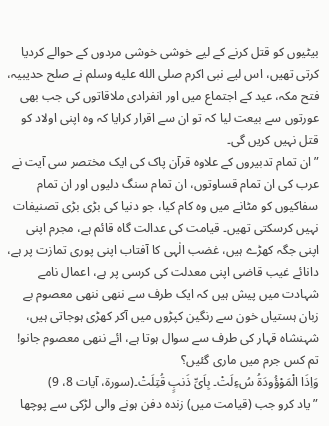بیٹیوں کو قتل کرنے کے لیے خوشی خوشی مردوں کے حوالے کردیا کرتی تھیں، اس لیے نبی اکرم صلى الله عليه وسلم نے صلح حدیبیہ، فتح مکہ، عید کے اجتماع میں اور انفرادی ملاقاتوں کی جب بھی عورتوں سے بیعت لیا کہ تو ان سے اقرار کرایا کہ وہ اپنی اولاد کو قتل نہیں کریں گی۔
”ان تمام تدبیروں کے علاوہ قرآن پاک کی ایک مختصر سی آیت نے عرب کی ان تمام قساوتوں، ان تمام سنگ دلیوں اور ان تمام سفاکیوں کو مٹانے میں وہ کام کیا، جو دنیا کی بڑی بڑی تصنیفات نہیں کرسکتی تھیں۔ قیامت کی عدالت گاہ قائم ہے، مجرم اپنی اپنی جگہ کھڑے ہیں، غضب الٰہی کا آفتاب اپنی پوری تمازت پر ہے، دانائے غیب قاضی اپنی معدلت کی کرسی پر ہے، اعمال نامے شہادت میں پیش ہیں کہ ایک طرف سے ننھی ننھی معصوم بے زبان ہستیاں خون سے رنگین کپڑوں میں آکر کھڑی ہوجاتی ہیں، شہنشاہ قہار کی طرف سے سوال ہوتا ہے، ائے ننھی معصوم جانو! تم کس جرم میں ماری گئیں؟
وَاِذَا الْمَوْؤُودَۃُ سُءِلَتْ۔ بِاَیِّ ذَنبٍ قُتِلَتْ۔(سورۃ، آیات 8، 9)
”یاد کرو جب (قیامت میں) زندہ دفن ہونے والی لڑکی سے پوچھا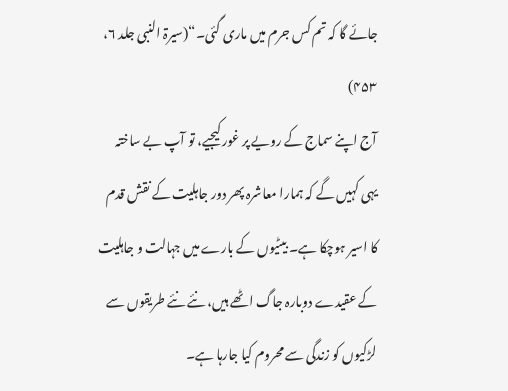جائے گا کہ تم کس جرم میں ماری گئی۔“(سیرۃ النبی جلد ۶، ۴۵۳)
آج اپنے سماج کے رویے پر غور کیجیے، تو آپ بے ساختہ یہی کہیں گے کہ ہمارا معاشرہ پھر دور جاہلیت کے نقش قدم کا اسیر ہوچکا ہے۔ بیٹیوں کے بارے میں جہالت و جاہلیت کے عقیدے دوبارہ جاگ اٹھے ہیں، نئے نئے طریقوں سے لڑکیوں کو زندگی سے محروم کیا جارہا ہے۔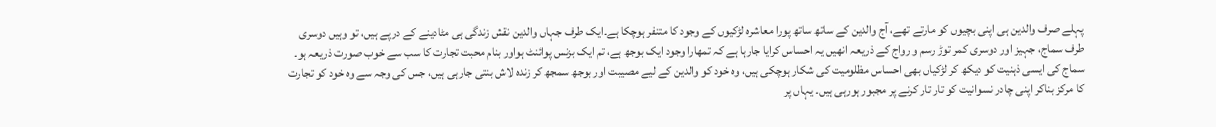پہلے صرف والدین ہی اپنی بچیوں کو مارتے تھے، آج والدین کے ساتھ ساتھ پورا معاشرہ لڑکیوں کے وجود کا متنفر ہوچکا ہے۔ایک طرف جہاں والدین نقش زندگی ہی مٹادینے کے درپے ہیں، تو وہیں دوسری طرف سماج، جہیز اور دوسری کمر توڑ رسم و رواج کے ذریعہ انھیں یہ احساس کرایا جارہا ہے کہ تمھارا وجود ایک بوجھ ہے، تم ایک بزنس پوائنٹ ہواور بنام محبت تجارت کا سب سے خوب صورت ذریعہ ہو۔ سماج کی ایسی ذہنیت کو دیکھ کر لڑکیاں بھی احساس مظلومیت کی شکار ہوچکی ہیں، وہ خود کو والدین کے لیے مصیبت اور بوجھ سمجھ کر زندہ لاش بنتی جارہی ہیں، جس کی وجہ سے وہ خود کو تجارت کا مرکز بناکر اپنی چادر نسوانیت کو تار تار کرنے پر مجبور ہورہی ہیں۔ یہاں پر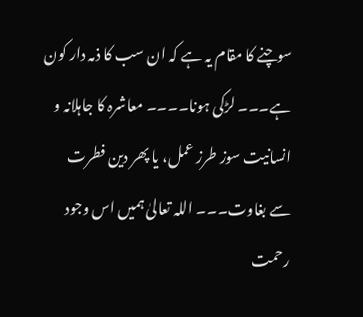سوچنے کا مقام یہ ہے کہ ان سب کا ذمہ دار کون ہے۔۔۔ لڑکی ہونا۔۔۔۔ معاشرہ کا جاہلانہ و انسانیت سوز طرز عمل، یا پھر دین فطرت سے بغاوت۔۔۔ اللہ تعالیٰ ہمیں اس وجود رحمت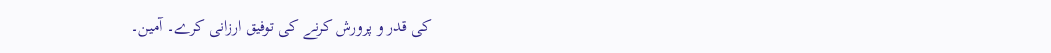کی قدر و پرورش کرنے کی توفیق ارزانی کرے۔ آمین۔